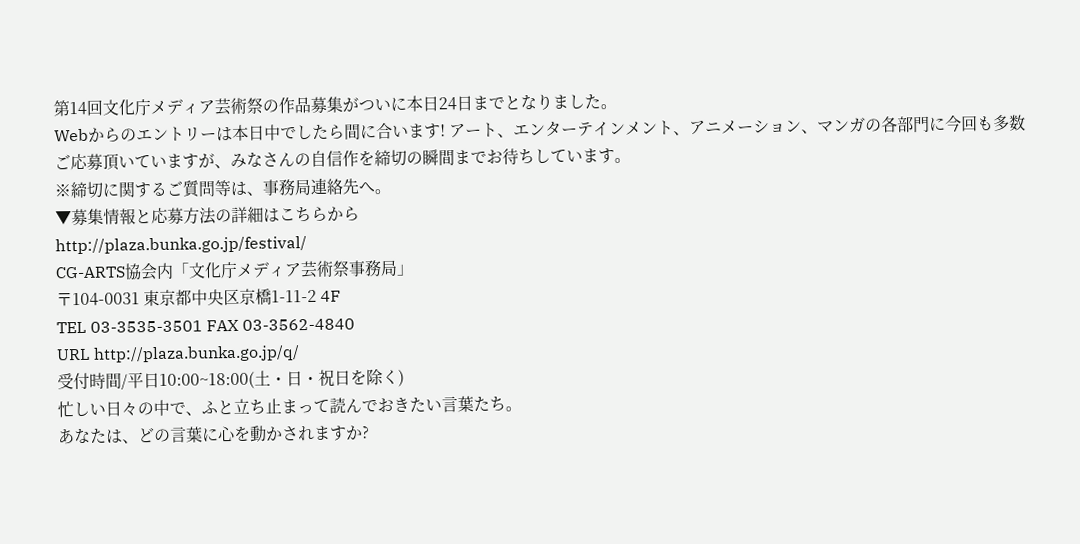第14回文化庁メディア芸術祭の作品募集がついに本日24日までとなりました。
Webからのエントリーは本日中でしたら間に合います! アート、エンターテインメント、アニメーション、マンガの各部門に今回も多数ご応募頂いていますが、みなさんの自信作を締切の瞬間までお待ちしています。
※締切に関するご質問等は、事務局連絡先へ。
▼募集情報と応募方法の詳細はこちらから
http://plaza.bunka.go.jp/festival/
CG-ARTS協会内「文化庁メディア芸術祭事務局」
〒104-0031 東京都中央区京橋1-11-2 4F
TEL 03-3535-3501 FAX 03-3562-4840
URL http://plaza.bunka.go.jp/q/
受付時間/平日10:00~18:00(土・日・祝日を除く)
忙しい日々の中で、ふと立ち止まって読んでおきたい言葉たち。
あなたは、どの言葉に心を動かされますか?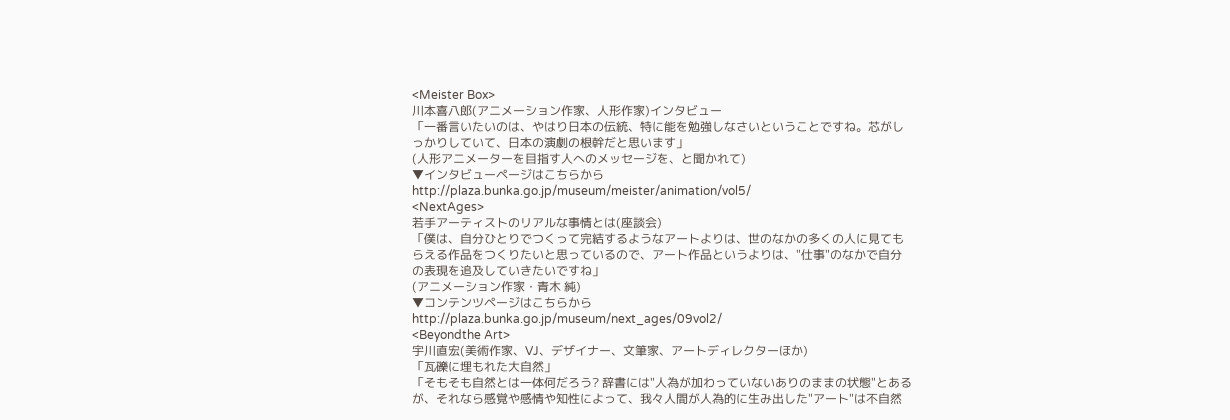<Meister Box>
川本喜八郎(アニメーション作家、人形作家)インタビュー
「一番言いたいのは、やはり日本の伝統、特に能を勉強しなさいということですね。芯がしっかりしていて、日本の演劇の根幹だと思います」
(人形アニメーターを目指す人へのメッセージを、と聞かれて)
▼インタビューページはこちらから
http://plaza.bunka.go.jp/museum/meister/animation/vol5/
<NextAges>
若手アーティストのリアルな事情とは(座談会)
「僕は、自分ひとりでつくって完結するようなアートよりは、世のなかの多くの人に見てもらえる作品をつくりたいと思っているので、アート作品というよりは、"仕事"のなかで自分の表現を追及していきたいですね」
(アニメーション作家・青木 純)
▼コンテンツページはこちらから
http://plaza.bunka.go.jp/museum/next_ages/09vol2/
<Beyondthe Art>
宇川直宏(美術作家、VJ、デザイナー、文筆家、アートディレクターほか)
「瓦礫に埋もれた大自然」
「そもそも自然とは一体何だろう? 辞書には"人為が加わっていないありのままの状態"とあるが、それなら感覚や感情や知性によって、我々人間が人為的に生み出した"アート"は不自然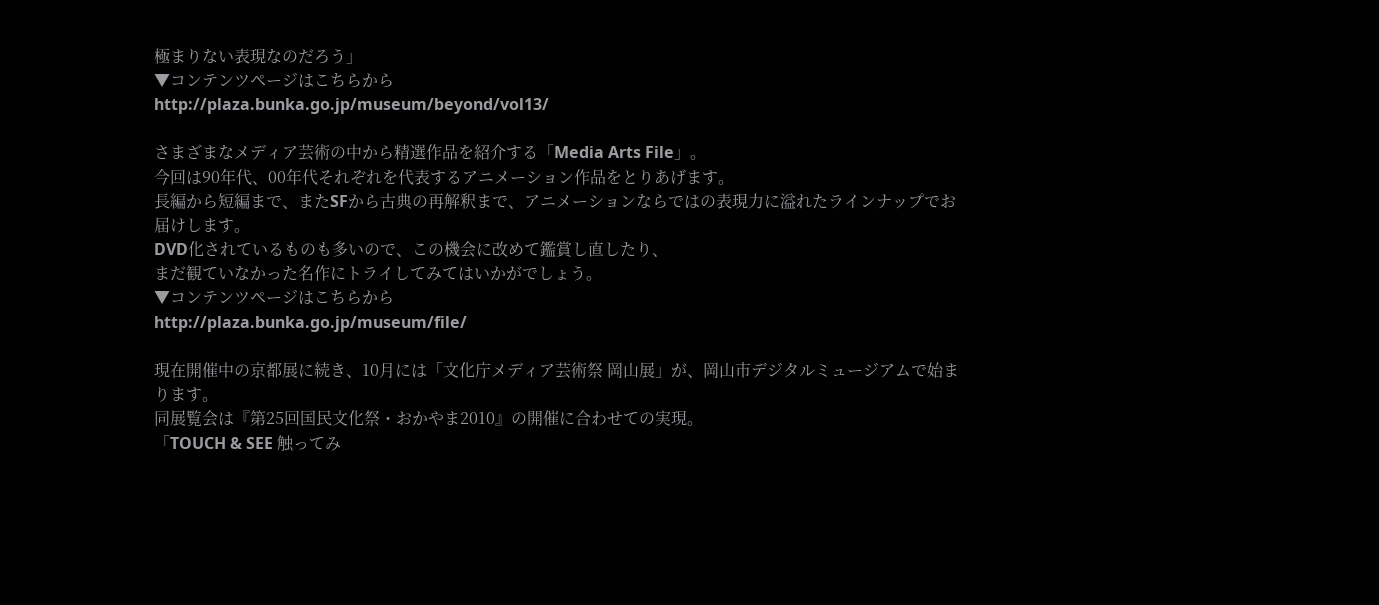極まりない表現なのだろう」
▼コンテンツページはこちらから
http://plaza.bunka.go.jp/museum/beyond/vol13/

さまざまなメディア芸術の中から精選作品を紹介する「Media Arts File」。
今回は90年代、00年代それぞれを代表するアニメーション作品をとりあげます。
長編から短編まで、またSFから古典の再解釈まで、アニメーションならではの表現力に溢れたラインナップでお届けします。
DVD化されているものも多いので、この機会に改めて鑑賞し直したり、
まだ観ていなかった名作にトライしてみてはいかがでしょう。
▼コンテンツページはこちらから
http://plaza.bunka.go.jp/museum/file/

現在開催中の京都展に続き、10月には「文化庁メディア芸術祭 岡山展」が、岡山市デジタルミュージアムで始まります。
同展覧会は『第25回国民文化祭・おかやま2010』の開催に合わせての実現。
「TOUCH & SEE 触ってみ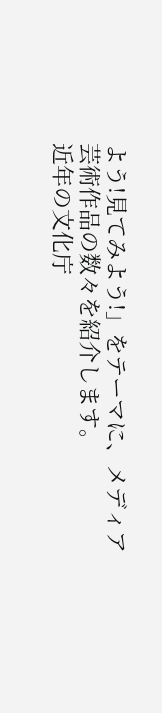よう!見てみよう!」をテーマに、メディア芸術作品の数々を紹介します。
近年の文化庁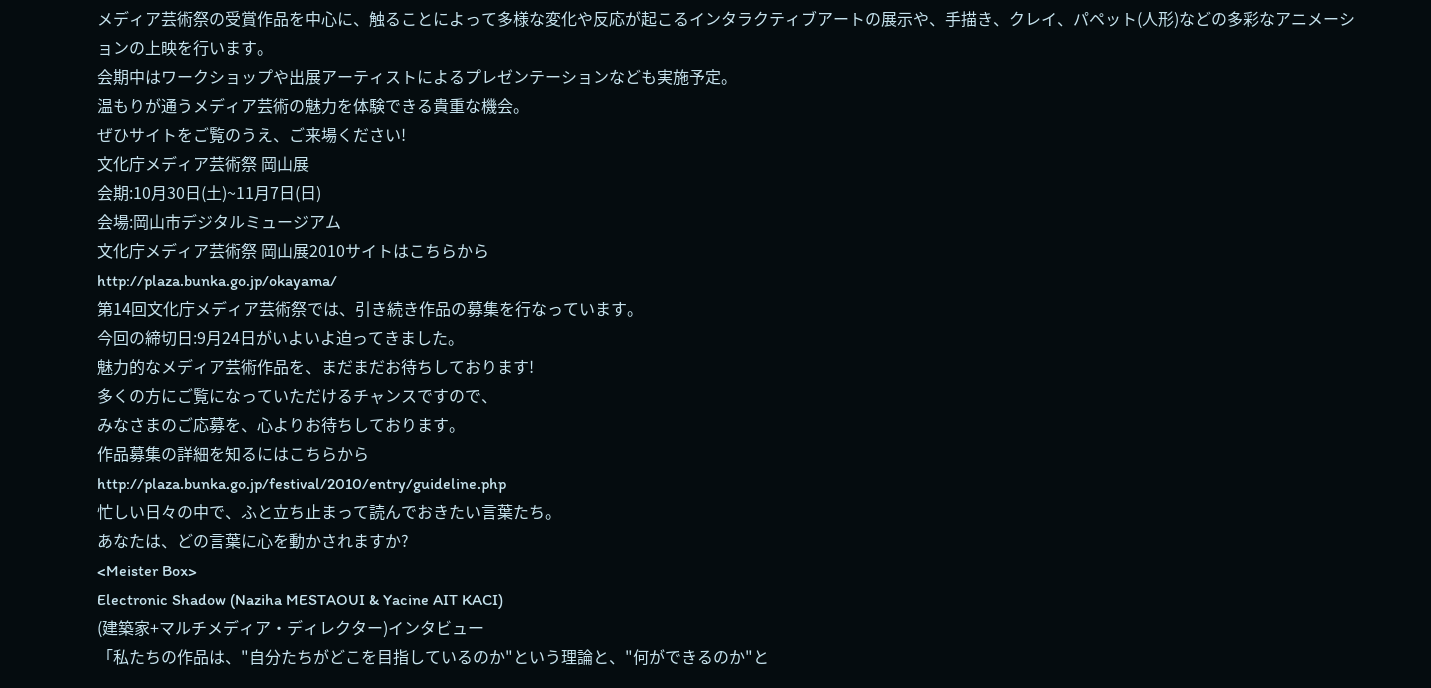メディア芸術祭の受賞作品を中心に、触ることによって多様な変化や反応が起こるインタラクティブアートの展示や、手描き、クレイ、パペット(人形)などの多彩なアニメーションの上映を行います。
会期中はワークショップや出展アーティストによるプレゼンテーションなども実施予定。
温もりが通うメディア芸術の魅力を体験できる貴重な機会。
ぜひサイトをご覧のうえ、ご来場ください!
文化庁メディア芸術祭 岡山展
会期:10月30日(土)~11月7日(日)
会場:岡山市デジタルミュージアム
文化庁メディア芸術祭 岡山展2010サイトはこちらから
http://plaza.bunka.go.jp/okayama/
第14回文化庁メディア芸術祭では、引き続き作品の募集を行なっています。
今回の締切日:9月24日がいよいよ迫ってきました。
魅力的なメディア芸術作品を、まだまだお待ちしております!
多くの方にご覧になっていただけるチャンスですので、
みなさまのご応募を、心よりお待ちしております。
作品募集の詳細を知るにはこちらから
http://plaza.bunka.go.jp/festival/2010/entry/guideline.php
忙しい日々の中で、ふと立ち止まって読んでおきたい言葉たち。
あなたは、どの言葉に心を動かされますか?
<Meister Box>
Electronic Shadow (Naziha MESTAOUI & Yacine AIT KACI)
(建築家+マルチメディア・ディレクター)インタビュー
「私たちの作品は、"自分たちがどこを目指しているのか"という理論と、"何ができるのか"と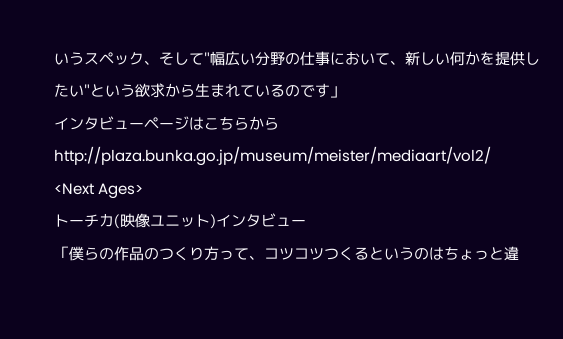いうスペック、そして"幅広い分野の仕事において、新しい何かを提供したい"という欲求から生まれているのです」
インタビューページはこちらから
http://plaza.bunka.go.jp/museum/meister/mediaart/vol2/
<Next Ages>
トーチカ(映像ユニット)インタビュー
「僕らの作品のつくり方って、コツコツつくるというのはちょっと違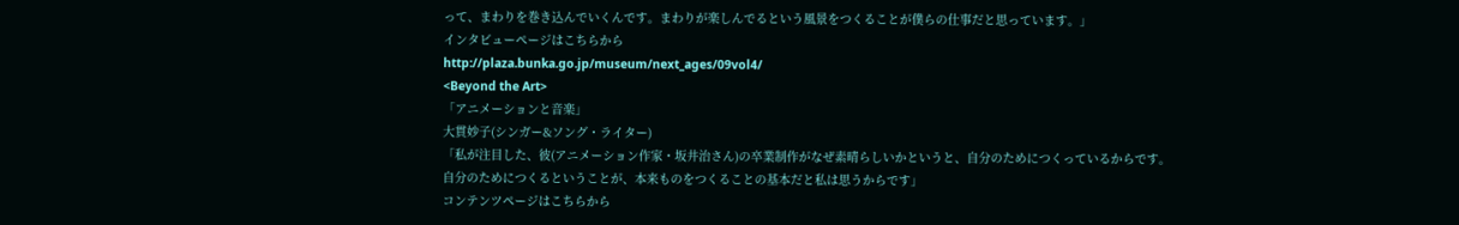って、まわりを巻き込んでいくんです。まわりが楽しんでるという風景をつくることが僕らの仕事だと思っています。」
インタビューページはこちらから
http://plaza.bunka.go.jp/museum/next_ages/09vol4/
<Beyond the Art>
「アニメーションと音楽」
大貫妙子(シンガー&ソング・ライター)
「私が注目した、彼(アニメーション作家・坂井治さん)の卒業制作がなぜ素晴らしいかというと、自分のためにつくっているからです。
自分のためにつくるということが、本来ものをつくることの基本だと私は思うからです」
コンテンツページはこちらから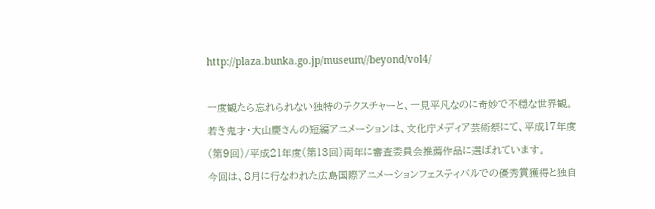http://plaza.bunka.go.jp/museum//beyond/vol4/

一度観たら忘れられない独特のテクスチャーと、一見平凡なのに奇妙で不穏な世界観。
若き鬼才・大山慶さんの短編アニメーションは、文化庁メディア芸術祭にて、平成17年度(第9回)/平成21年度(第13回)両年に審査委員会推薦作品に選ばれています。
今回は、8月に行なわれた広島国際アニメーションフェスティバルでの優秀賞獲得と独自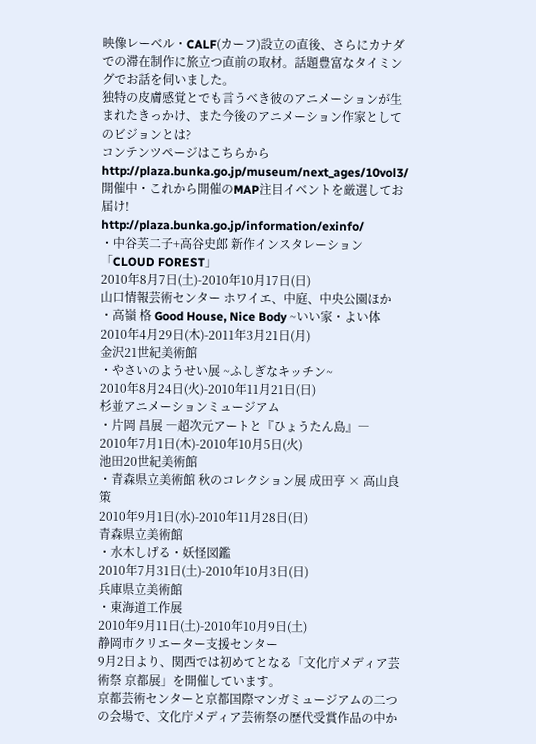映像レーベル・CALF(カーフ)設立の直後、さらにカナダでの滞在制作に旅立つ直前の取材。話題豊富なタイミングでお話を伺いました。
独特の皮膚感覚とでも言うべき彼のアニメーションが生まれたきっかけ、また今後のアニメーション作家としてのビジョンとは?
コンテンツページはこちらから
http://plaza.bunka.go.jp/museum/next_ages/10vol3/
開催中・これから開催のMAP注目イベントを厳選してお届け!
http://plaza.bunka.go.jp/information/exinfo/
・中谷芙二子+高谷史郎 新作インスタレーション「CLOUD FOREST」
2010年8月7日(土)-2010年10月17日(日)
山口情報芸術センター ホワイエ、中庭、中央公園ほか
・高嶺 格 Good House, Nice Body ~いい家・よい体
2010年4月29日(木)-2011年3月21日(月)
金沢21世紀美術館
・やさいのようせい展 ~ふしぎなキッチン~
2010年8月24日(火)-2010年11月21日(日)
杉並アニメーションミュージアム
・片岡 昌展 ―超次元アートと『ひょうたん島』―
2010年7月1日(木)-2010年10月5日(火)
池田20世紀美術館
・青森県立美術館 秋のコレクション展 成田亨 × 高山良策
2010年9月1日(水)-2010年11月28日(日)
青森県立美術館
・水木しげる・妖怪図鑑
2010年7月31日(土)-2010年10月3日(日)
兵庫県立美術館
・東海道工作展
2010年9月11日(土)-2010年10月9日(土)
静岡市クリエーター支援センター
9月2日より、関西では初めてとなる「文化庁メディア芸術祭 京都展」を開催しています。
京都芸術センターと京都国際マンガミュージアムの二つの会場で、文化庁メディア芸術祭の歴代受賞作品の中か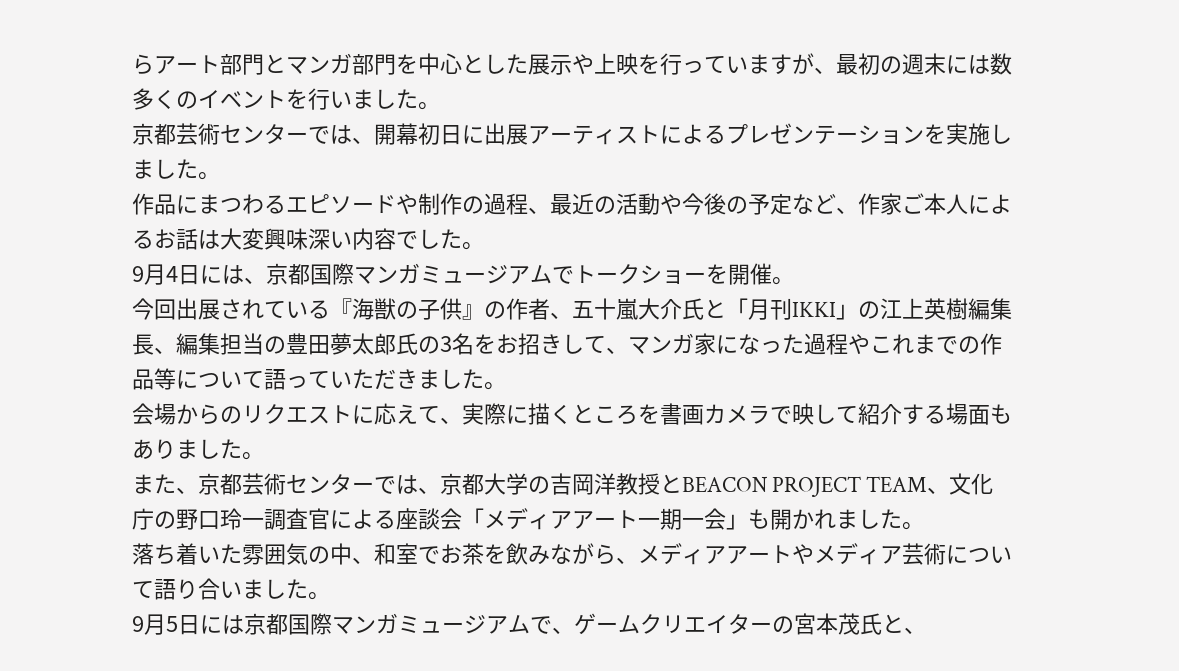らアート部門とマンガ部門を中心とした展示や上映を行っていますが、最初の週末には数多くのイベントを行いました。
京都芸術センターでは、開幕初日に出展アーティストによるプレゼンテーションを実施しました。
作品にまつわるエピソードや制作の過程、最近の活動や今後の予定など、作家ご本人によるお話は大変興味深い内容でした。
9月4日には、京都国際マンガミュージアムでトークショーを開催。
今回出展されている『海獣の子供』の作者、五十嵐大介氏と「月刊IKKI」の江上英樹編集長、編集担当の豊田夢太郎氏の3名をお招きして、マンガ家になった過程やこれまでの作品等について語っていただきました。
会場からのリクエストに応えて、実際に描くところを書画カメラで映して紹介する場面もありました。
また、京都芸術センターでは、京都大学の吉岡洋教授とBEACON PROJECT TEAM、文化庁の野口玲一調査官による座談会「メディアアート一期一会」も開かれました。
落ち着いた雰囲気の中、和室でお茶を飲みながら、メディアアートやメディア芸術について語り合いました。
9月5日には京都国際マンガミュージアムで、ゲームクリエイターの宮本茂氏と、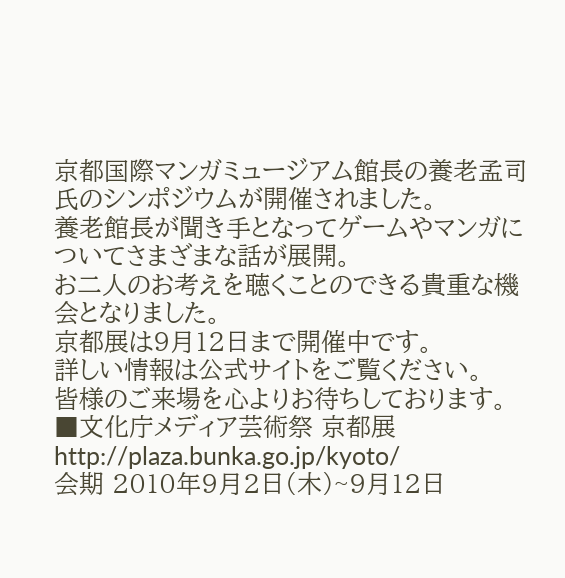京都国際マンガミュージアム館長の養老孟司氏のシンポジウムが開催されました。
養老館長が聞き手となってゲームやマンガについてさまざまな話が展開。
お二人のお考えを聴くことのできる貴重な機会となりました。
京都展は9月12日まで開催中です。
詳しい情報は公式サイトをご覧ください。
皆様のご来場を心よりお待ちしております。
■文化庁メディア芸術祭 京都展
http://plaza.bunka.go.jp/kyoto/
会期 2010年9月2日(木)~9月12日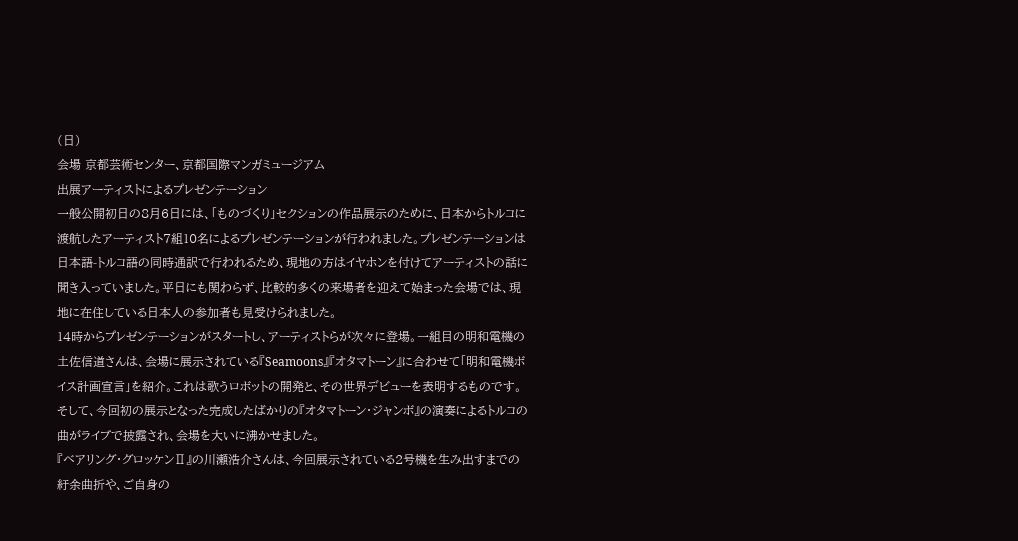(日)
会場 京都芸術センター、京都国際マンガミュージアム
出展アーティストによるプレゼンテーション
一般公開初日の8月6日には、「ものづくり」セクションの作品展示のために、日本からトルコに渡航したアーティスト7組10名によるプレゼンテーションが行われました。プレゼンテーションは日本語-トルコ語の同時通訳で行われるため、現地の方はイヤホンを付けてアーティストの話に聞き入っていました。平日にも関わらず、比較的多くの来場者を迎えて始まった会場では、現地に在住している日本人の参加者も見受けられました。
14時からプレゼンテーションがスタートし、アーティストらが次々に登場。一組目の明和電機の土佐信道さんは、会場に展示されている『Seamoons』『オタマトーン』に合わせて「明和電機ボイス計画宣言」を紹介。これは歌うロボットの開発と、その世界デビューを表明するものです。そして、今回初の展示となった完成したばかりの『オタマトーン・ジャンボ』の演奏によるトルコの曲がライブで披露され、会場を大いに沸かせました。
『ベアリング・グロッケンⅡ』の川瀬浩介さんは、今回展示されている2号機を生み出すまでの紆余曲折や、ご自身の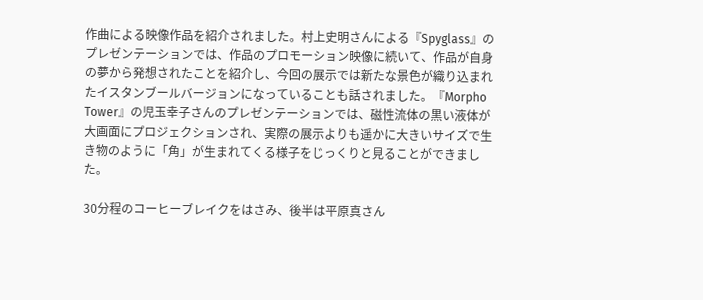作曲による映像作品を紹介されました。村上史明さんによる『Spyglass』のプレゼンテーションでは、作品のプロモーション映像に続いて、作品が自身の夢から発想されたことを紹介し、今回の展示では新たな景色が織り込まれたイスタンブールバージョンになっていることも話されました。『Morpho Tower』の児玉幸子さんのプレゼンテーションでは、磁性流体の黒い液体が大画面にプロジェクションされ、実際の展示よりも遥かに大きいサイズで生き物のように「角」が生まれてくる様子をじっくりと見ることができました。

30分程のコーヒーブレイクをはさみ、後半は平原真さん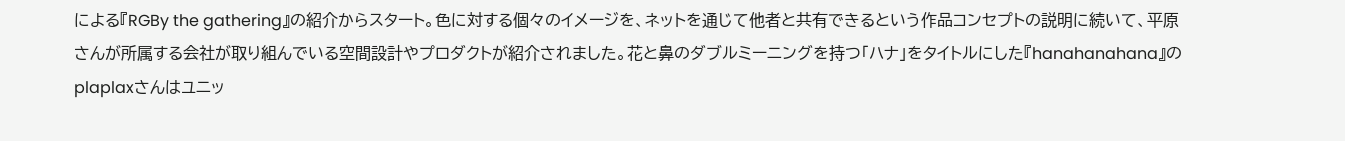による『RGBy the gathering』の紹介からスタート。色に対する個々のイメージを、ネットを通じて他者と共有できるという作品コンセプトの説明に続いて、平原さんが所属する会社が取り組んでいる空間設計やプロダクトが紹介されました。花と鼻のダブルミーニングを持つ「ハナ」をタイトルにした『hanahanahana』のplaplaxさんはユニッ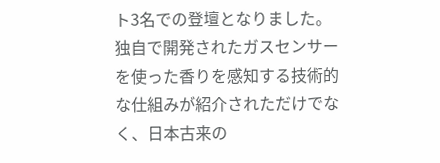ト3名での登壇となりました。独自で開発されたガスセンサーを使った香りを感知する技術的な仕組みが紹介されただけでなく、日本古来の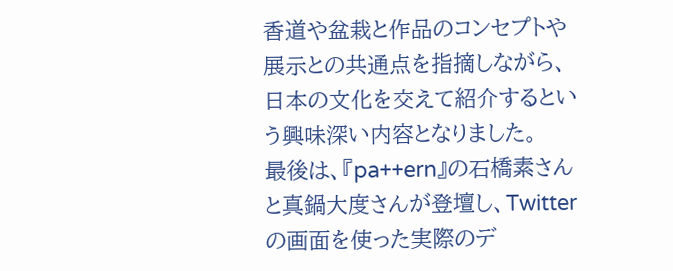香道や盆栽と作品のコンセプトや展示との共通点を指摘しながら、日本の文化を交えて紹介するという興味深い内容となりました。
最後は、『pa++ern』の石橋素さんと真鍋大度さんが登壇し、Twitterの画面を使った実際のデ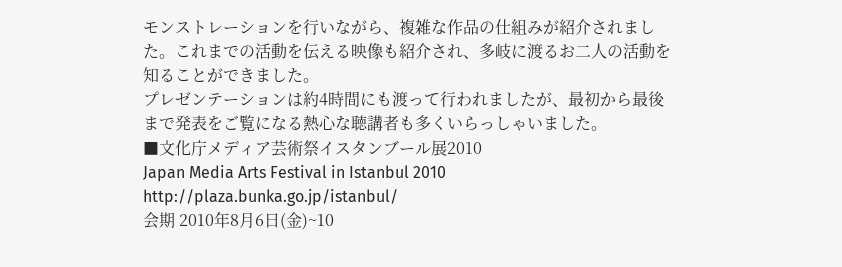モンストレーションを行いながら、複雑な作品の仕組みが紹介されました。これまでの活動を伝える映像も紹介され、多岐に渡るお二人の活動を知ることができました。
プレゼンテーションは約4時間にも渡って行われましたが、最初から最後まで発表をご覧になる熱心な聴講者も多くいらっしゃいました。
■文化庁メディア芸術祭イスタンブール展2010
Japan Media Arts Festival in Istanbul 2010
http://plaza.bunka.go.jp/istanbul/
会期 2010年8月6日(金)~10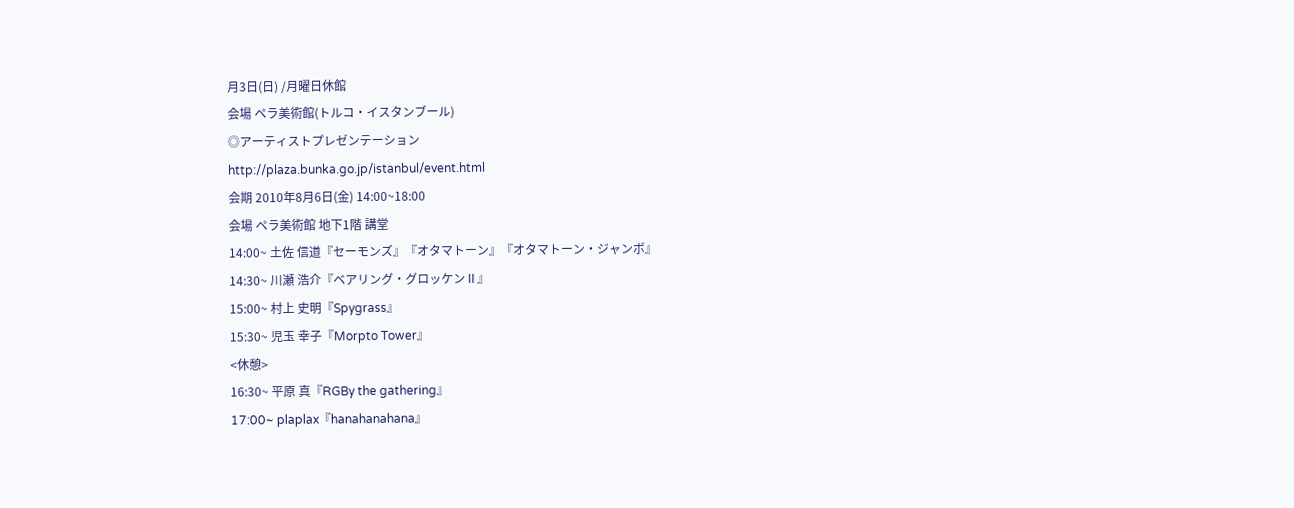月3日(日) /月曜日休館
会場 ペラ美術館(トルコ・イスタンブール)
◎アーティストプレゼンテーション
http://plaza.bunka.go.jp/istanbul/event.html
会期 2010年8月6日(金) 14:00~18:00
会場 ペラ美術館 地下1階 講堂
14:00~ 土佐 信道『セーモンズ』『オタマトーン』『オタマトーン・ジャンボ』
14:30~ 川瀬 浩介『ベアリング・グロッケンⅡ』
15:00~ 村上 史明『Spygrass』
15:30~ 児玉 幸子『Morpto Tower』
<休憩>
16:30~ 平原 真『RGBy the gathering』
17:00~ plaplax『hanahanahana』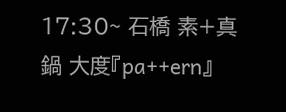17:30~ 石橋 素+真鍋 大度『pa++ern』